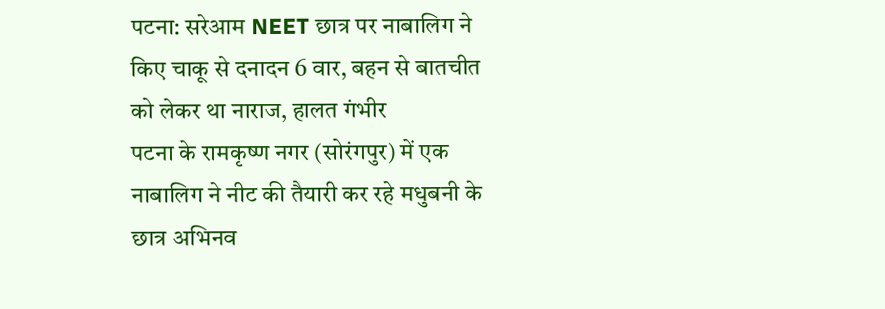पटना: सरेआम NEET छात्र पर नाबालिग ने किए चाकू से दनादन 6 वार, बहन से बातचीत को लेकर था नाराज, हालत गंभीर
पटना के रामकृष्ण नगर (सोरंगपुर) में एक नाबालिग ने नीट की तैयारी कर रहे मधुबनी के छात्र अभिनव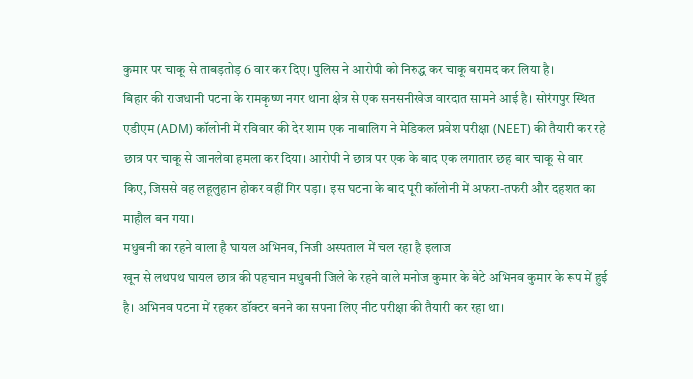कुमार पर चाकू से ताबड़तोड़ 6 वार कर दिए। पुलिस ने आरोपी को निरुद्ध कर चाकू बरामद कर लिया है।
बिहार की राजधानी पटना के रामकृष्ण नगर थाना क्षेत्र से एक सनसनीखेज वारदात सामने आई है। सोरंगपुर स्थित एडीएम (ADM) कॉलोनी में रविवार की देर शाम एक नाबालिग ने मेडिकल प्रवेश परीक्षा (NEET) की तैयारी कर रहे छात्र पर चाकू से जानलेवा हमला कर दिया। आरोपी ने छात्र पर एक के बाद एक लगातार छह बार चाकू से वार किए, जिससे वह लहूलुहान होकर वहीं गिर पड़ा। इस घटना के बाद पूरी कॉलोनी में अफरा-तफरी और दहशत का माहौल बन गया।
मधुबनी का रहने वाला है घायल अभिनव, निजी अस्पताल में चल रहा है इलाज
खून से लथपथ घायल छात्र की पहचान मधुबनी जिले के रहने वाले मनोज कुमार के बेटे अभिनव कुमार के रूप में हुई है। अभिनव पटना में रहकर डॉक्टर बनने का सपना लिए नीट परीक्षा की तैयारी कर रहा था।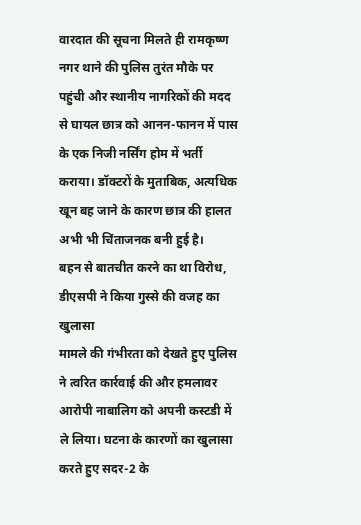वारदात की सूचना मिलते ही रामकृष्ण नगर थाने की पुलिस तुरंत मौके पर पहुंची और स्थानीय नागरिकों की मदद से घायल छात्र को आनन-फानन में पास के एक निजी नर्सिंग होम में भर्ती कराया। डॉक्टरों के मुताबिक, अत्यधिक खून बह जाने के कारण छात्र की हालत अभी भी चिंताजनक बनी हुई है।
बहन से बातचीत करने का था विरोध, डीएसपी ने किया गुस्से की वजह का खुलासा
मामले की गंभीरता को देखते हुए पुलिस ने त्वरित कार्रवाई की और हमलावर आरोपी नाबालिग को अपनी कस्टडी में ले लिया। घटना के कारणों का खुलासा करते हुए सदर-2 के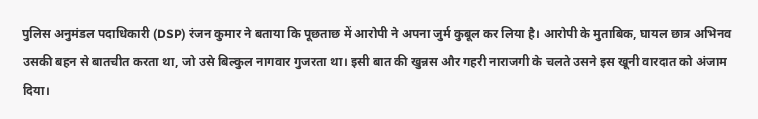पुलिस अनुमंडल पदाधिकारी (DSP) रंजन कुमार ने बताया कि पूछताछ में आरोपी ने अपना जुर्म कुबूल कर लिया है। आरोपी के मुताबिक, घायल छात्र अभिनव उसकी बहन से बातचीत करता था, जो उसे बिल्कुल नागवार गुजरता था। इसी बात की खुन्नस और गहरी नाराजगी के चलते उसने इस खूनी वारदात को अंजाम दिया।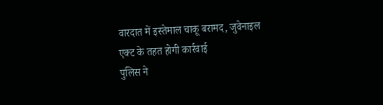वारदात में इस्तेमाल चाकू बरामद, जुवेनाइल एक्ट के तहत होगी कार्रवाई
पुलिस ने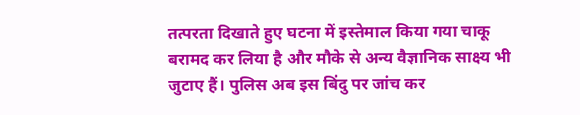तत्परता दिखाते हुए घटना में इस्तेमाल किया गया चाकू बरामद कर लिया है और मौके से अन्य वैज्ञानिक साक्ष्य भी जुटाए हैं। पुलिस अब इस बिंदु पर जांच कर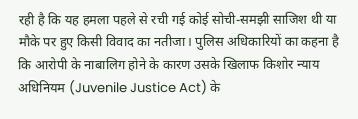रही है कि यह हमला पहले से रची गई कोई सोची-समझी साजिश थी या मौके पर हुए किसी विवाद का नतीजा। पुलिस अधिकारियों का कहना है कि आरोपी के नाबालिग होने के कारण उसके खिलाफ किशोर न्याय अधिनियम (Juvenile Justice Act) के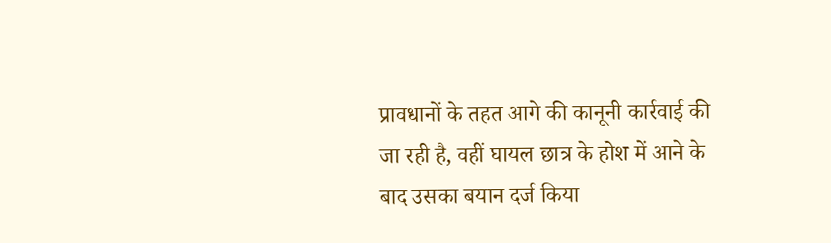प्रावधानों के तहत आगे की कानूनी कार्रवाई की जा रही है, वहीं घायल छात्र के होश में आने के बाद उसका बयान दर्ज किया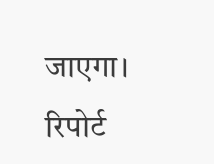जाएगा।
रिपोर्ट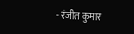- रंजीत कुमार